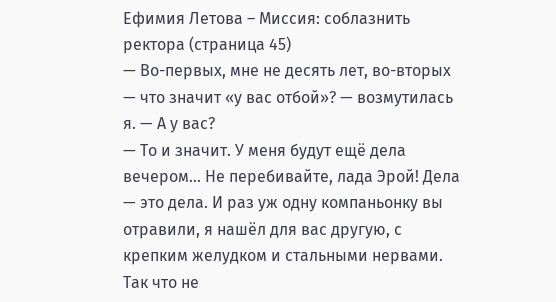Ефимия Летова – Миссия: соблазнить ректора (страница 45)
— Во-первых, мне не десять лет, во-вторых — что значит «у вас отбой»? — возмутилась я. — А у вас?
— То и значит. У меня будут ещё дела вечером… Не перебивайте, лада Эрой! Дела — это дела. И раз уж одну компаньонку вы отравили, я нашёл для вас другую, с крепким желудком и стальными нервами. Так что не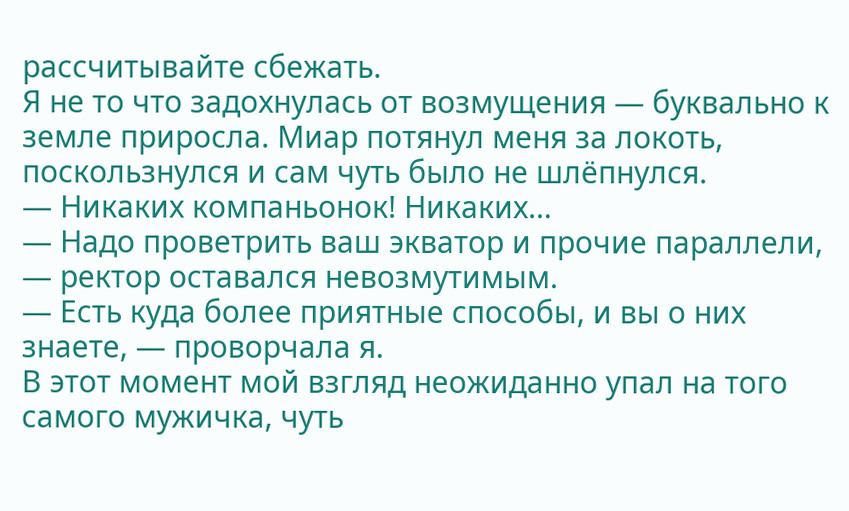рассчитывайте сбежать.
Я не то что задохнулась от возмущения — буквально к земле приросла. Миар потянул меня за локоть, поскользнулся и сам чуть было не шлёпнулся.
— Никаких компаньонок! Никаких…
— Надо проветрить ваш экватор и прочие параллели, — ректор оставался невозмутимым.
— Есть куда более приятные способы, и вы о них знаете, — проворчала я.
В этот момент мой взгляд неожиданно упал на того самого мужичка, чуть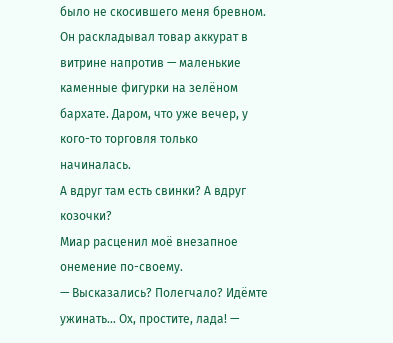было не скосившего меня бревном. Он раскладывал товар аккурат в витрине напротив — маленькие каменные фигурки на зелёном бархате. Даром, что уже вечер, у кого-то торговля только начиналась.
А вдруг там есть свинки? А вдруг козочки?
Миар расценил моё внезапное онемение по-своему.
— Высказались? Полегчало? Идёмте ужинать… Ох, простите, лада! —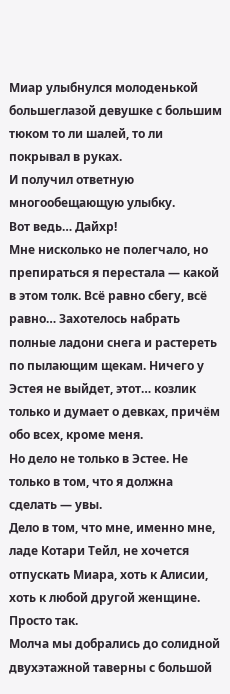Миар улыбнулся молоденькой большеглазой девушке с большим тюком то ли шалей, то ли покрывал в руках.
И получил ответную многообещающую улыбку.
Вот ведь… Дайхр!
Мне нисколько не полегчало, но препираться я перестала — какой в этом толк. Всё равно сбегу, всё равно… Захотелось набрать полные ладони снега и растереть по пылающим щекам. Ничего у Эстея не выйдет, этот… козлик только и думает о девках, причём обо всех, кроме меня.
Но дело не только в Эстее. Не только в том, что я должна сделать — увы.
Дело в том, что мне, именно мне, ладе Котари Тейл, не хочется отпускать Миара, хоть к Алисии, хоть к любой другой женщине. Просто так.
Молча мы добрались до солидной двухэтажной таверны с большой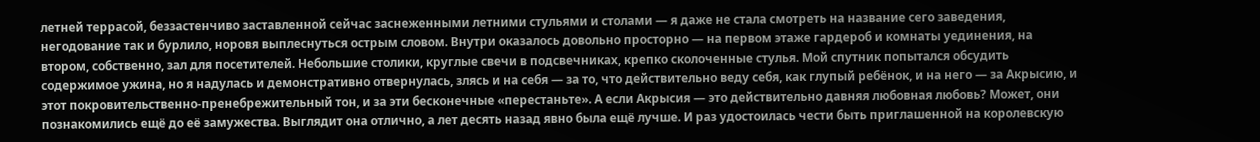летней террасой, беззастенчиво заставленной сейчас заснеженными летними стульями и столами — я даже не стала смотреть на название сего заведения, негодование так и бурлило, норовя выплеснуться острым словом. Внутри оказалось довольно просторно — на первом этаже гардероб и комнаты уединения, на втором, собственно, зал для посетителей. Небольшие столики, круглые свечи в подсвечниках, крепко сколоченные стулья. Мой спутник попытался обсудить содержимое ужина, но я надулась и демонстративно отвернулась, злясь и на себя — за то, что действительно веду себя, как глупый ребёнок, и на него — за Акрысию, и этот покровительственно-пренебрежительный тон, и за эти бесконечные «перестаньте». А если Акрысия — это действительно давняя любовная любовь? Может, они познакомились ещё до её замужества. Выглядит она отлично, а лет десять назад явно была ещё лучше. И раз удостоилась чести быть приглашенной на королевскую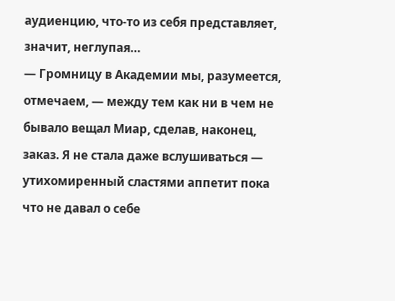аудиенцию, что-то из себя представляет, значит, неглупая…
— Громницу в Академии мы, разумеется, отмечаем, — между тем как ни в чем не бывало вещал Миар, сделав, наконец, заказ. Я не стала даже вслушиваться — утихомиренный сластями аппетит пока что не давал о себе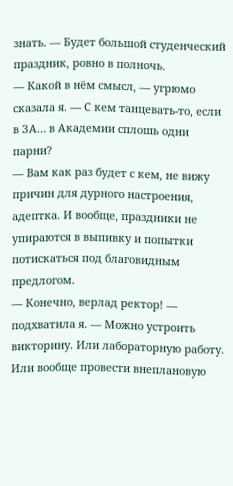знать. — Будет большой студенческий праздник, ровно в полночь.
— Какой в нём смысл, — угрюмо сказала я. — С кем танцевать-то, если в ЗА… в Академии сплошь одни парни?
— Вам как раз будет с кем, не вижу причин для дурного настроения, адептка. И вообще, праздники не упираются в выпивку и попытки потискаться под благовидным предлогом.
— Конечно, верлад ректор! — подхватила я. — Можно устроить викторину. Или лабораторную работу. Или вообще провести внеплановую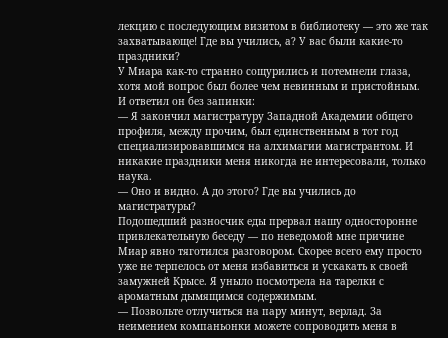лекцию с последующим визитом в библиотеку — это же так захватывающе! Где вы учились, а? У вас были какие-то праздники?
У Миара как-то странно сощурились и потемнели глаза, хотя мой вопрос был более чем невинным и пристойным. И ответил он без запинки:
— Я закончил магистратуру Западной Академии общего профиля, между прочим, был единственным в тот год специализировавшимся на алхимагии магистрантом. И никакие праздники меня никогда не интересовали, только наука.
— Оно и видно. А до этого? Где вы учились до магистратуры?
Подошедший разносчик еды прервал нашу односторонне привлекательную беседу — по неведомой мне причине Миар явно тяготился разговором. Скорее всего ему просто уже не терпелось от меня избавиться и ускакать к своей замужней Крысе. Я уныло посмотрела на тарелки с ароматным дымящимся содержимым.
— Позвольте отлучиться на пару минут, верлад. За неимением компаньонки можете сопроводить меня в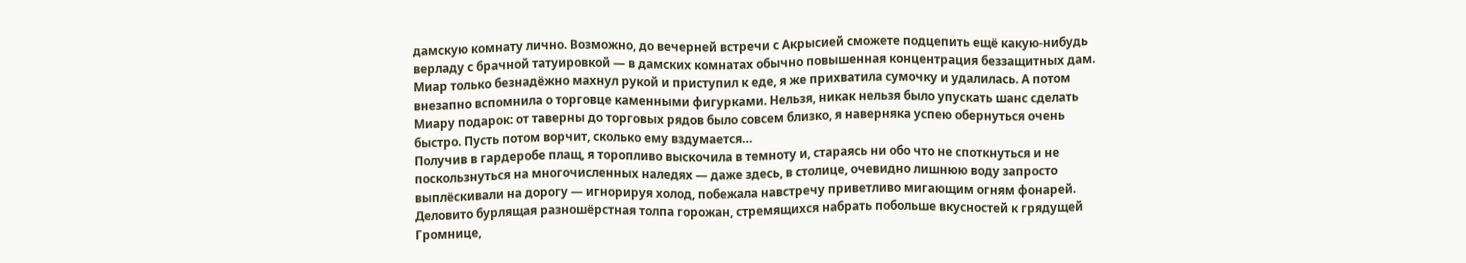дамскую комнату лично. Возможно, до вечерней встречи с Акрысией сможете подцепить ещё какую-нибудь верладу с брачной татуировкой — в дамских комнатах обычно повышенная концентрация беззащитных дам.
Миар только безнадёжно махнул рукой и приступил к еде, я же прихватила сумочку и удалилась. А потом внезапно вспомнила о торговце каменными фигурками. Нельзя, никак нельзя было упускать шанс сделать Миару подарок: от таверны до торговых рядов было совсем близко, я наверняка успею обернуться очень быстро. Пусть потом ворчит, сколько ему вздумается…
Получив в гардеробе плащ, я торопливо выскочила в темноту и, стараясь ни обо что не споткнуться и не поскользнуться на многочисленных наледях — даже здесь, в столице, очевидно лишнюю воду запросто выплёскивали на дорогу — игнорируя холод, побежала навстречу приветливо мигающим огням фонарей.
Деловито бурлящая разношёрстная толпа горожан, стремящихся набрать побольше вкусностей к грядущей Громнице,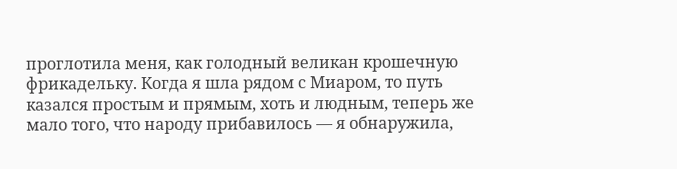проглотила меня, как голодный великан крошечную фрикадельку. Когда я шла рядом с Миаром, то путь казался простым и прямым, хоть и людным, теперь же мало того, что народу прибавилось — я обнаружила,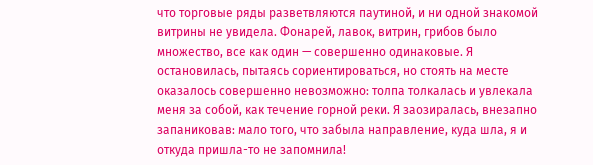что торговые ряды разветвляются паутиной, и ни одной знакомой витрины не увидела. Фонарей, лавок, витрин, грибов было множество, все как один — совершенно одинаковые. Я остановилась, пытаясь сориентироваться, но стоять на месте оказалось совершенно невозможно: толпа толкалась и увлекала меня за собой, как течение горной реки. Я заозиралась, внезапно запаниковав: мало того, что забыла направление, куда шла, я и откуда пришла-то не запомнила!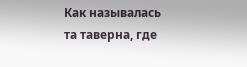Как называлась та таверна, где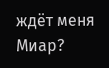ждёт меня Миар?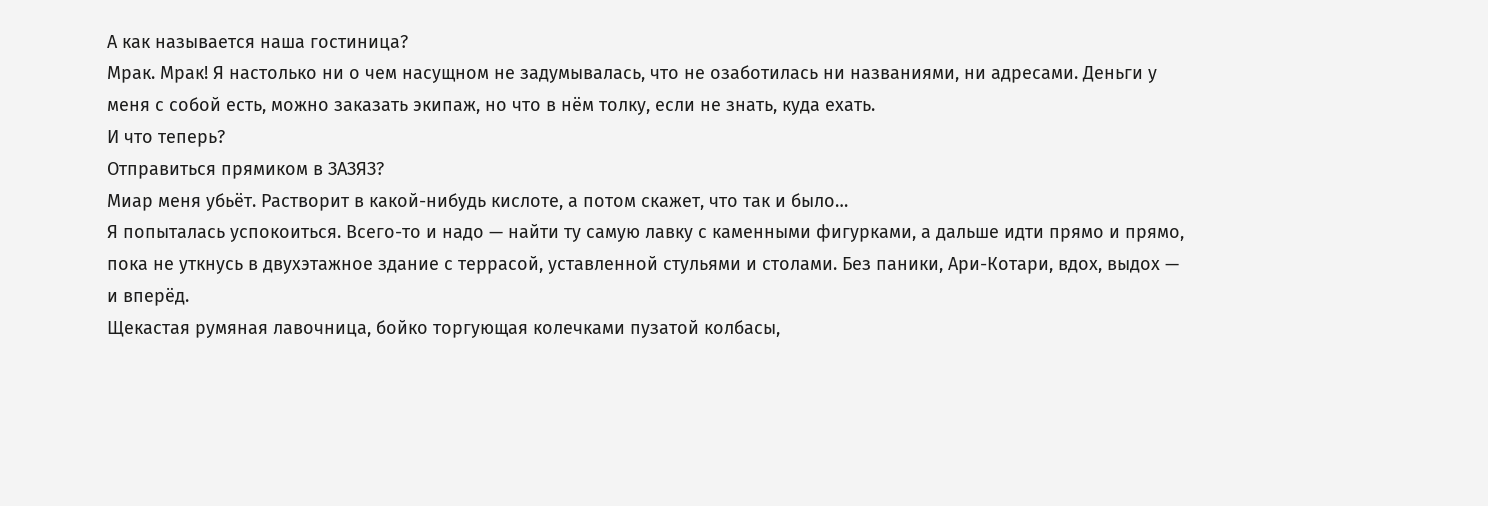А как называется наша гостиница?
Мрак. Мрак! Я настолько ни о чем насущном не задумывалась, что не озаботилась ни названиями, ни адресами. Деньги у меня с собой есть, можно заказать экипаж, но что в нём толку, если не знать, куда ехать.
И что теперь?
Отправиться прямиком в ЗАЗЯЗ?
Миар меня убьёт. Растворит в какой-нибудь кислоте, а потом скажет, что так и было…
Я попыталась успокоиться. Всего-то и надо — найти ту самую лавку с каменными фигурками, а дальше идти прямо и прямо, пока не уткнусь в двухэтажное здание с террасой, уставленной стульями и столами. Без паники, Ари-Котари, вдох, выдох — и вперёд.
Щекастая румяная лавочница, бойко торгующая колечками пузатой колбасы,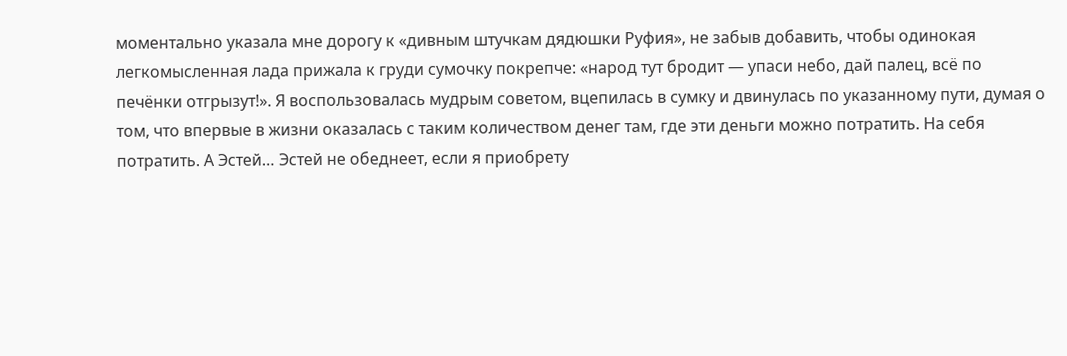моментально указала мне дорогу к «дивным штучкам дядюшки Руфия», не забыв добавить, чтобы одинокая легкомысленная лада прижала к груди сумочку покрепче: «народ тут бродит — упаси небо, дай палец, всё по печёнки отгрызут!». Я воспользовалась мудрым советом, вцепилась в сумку и двинулась по указанному пути, думая о том, что впервые в жизни оказалась с таким количеством денег там, где эти деньги можно потратить. На себя потратить. А Эстей… Эстей не обеднеет, если я приобрету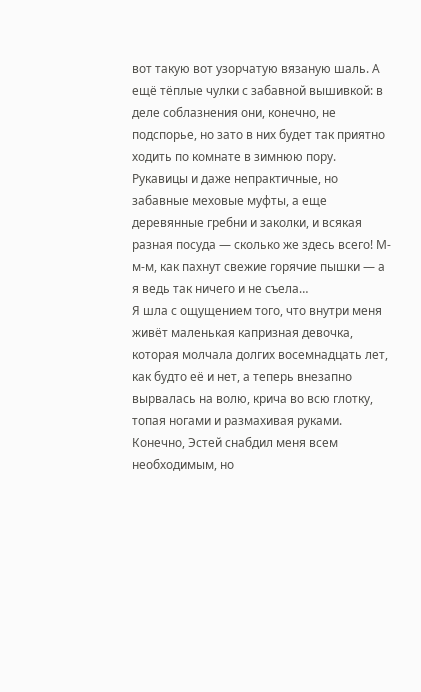вот такую вот узорчатую вязаную шаль. А ещё тёплые чулки с забавной вышивкой: в деле соблазнения они, конечно, не подспорье, но зато в них будет так приятно ходить по комнате в зимнюю пору. Рукавицы и даже непрактичные, но забавные меховые муфты, а еще деревянные гребни и заколки, и всякая разная посуда — сколько же здесь всего! М-м-м, как пахнут свежие горячие пышки — а я ведь так ничего и не съела…
Я шла с ощущением того, что внутри меня живёт маленькая капризная девочка, которая молчала долгих восемнадцать лет, как будто её и нет, а теперь внезапно вырвалась на волю, крича во всю глотку, топая ногами и размахивая руками. Конечно, Эстей снабдил меня всем необходимым, но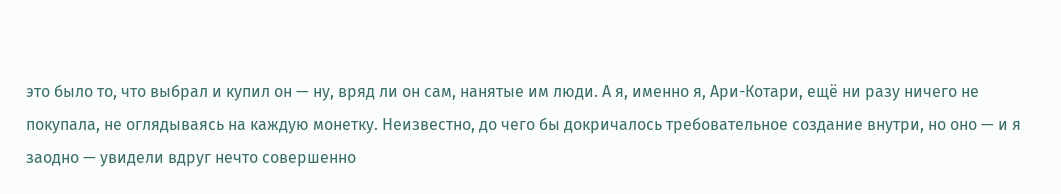это было то, что выбрал и купил он — ну, вряд ли он сам, нанятые им люди. А я, именно я, Ари-Котари, ещё ни разу ничего не покупала, не оглядываясь на каждую монетку. Неизвестно, до чего бы докричалось требовательное создание внутри, но оно — и я заодно — увидели вдруг нечто совершенно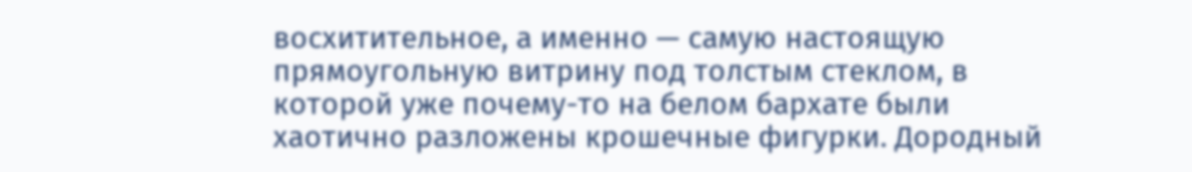восхитительное, а именно — самую настоящую прямоугольную витрину под толстым стеклом, в которой уже почему-то на белом бархате были хаотично разложены крошечные фигурки. Дородный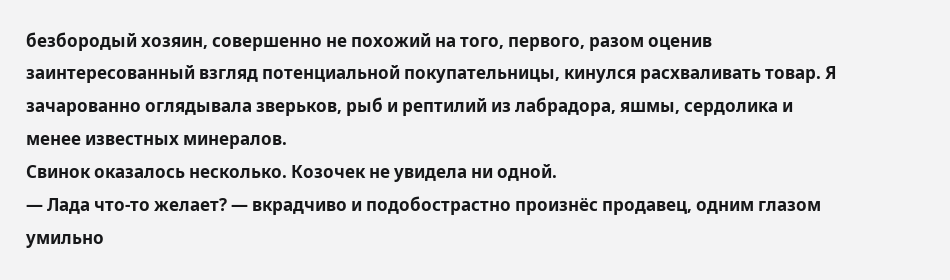безбородый хозяин, совершенно не похожий на того, первого, разом оценив заинтересованный взгляд потенциальной покупательницы, кинулся расхваливать товар. Я зачарованно оглядывала зверьков, рыб и рептилий из лабрадора, яшмы, сердолика и менее известных минералов.
Свинок оказалось несколько. Козочек не увидела ни одной.
— Лада что-то желает? — вкрадчиво и подобострастно произнёс продавец, одним глазом умильно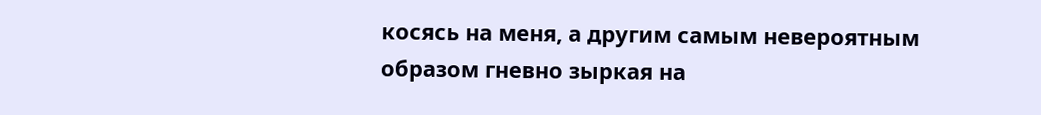косясь на меня, а другим самым невероятным образом гневно зыркая на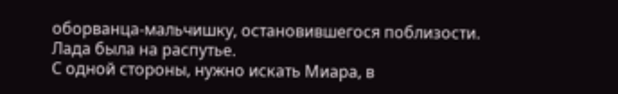оборванца-мальчишку, остановившегося поблизости.
Лада была на распутье.
С одной стороны, нужно искать Миара, в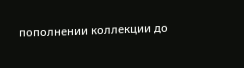пополнении коллекции до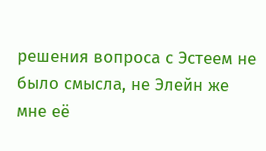решения вопроса с Эстеем не было смысла, не Элейн же мне её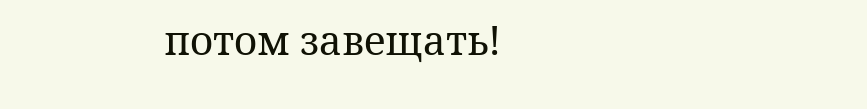потом завещать!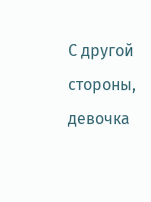С другой стороны, девочка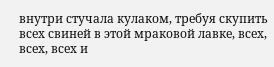внутри стучала кулаком, требуя скупить всех свиней в этой мраковой лавке, всех, всех, всех и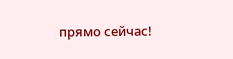прямо сейчас!